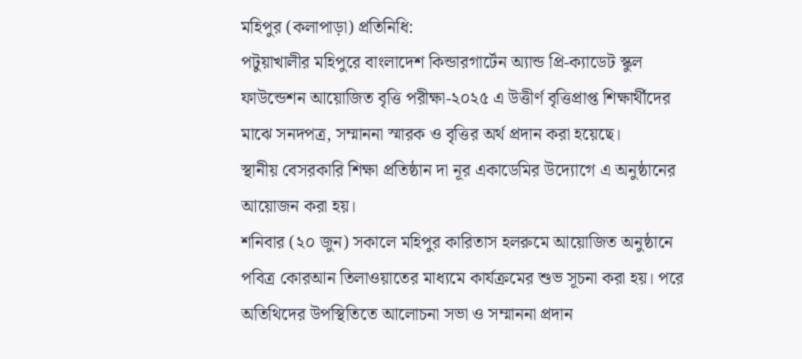মহিপুর (কলাপাড়া) প্রতিনিধি:
পটুয়াখালীর মহিপুরে বাংলাদেশ কিন্ডারগার্টেন অ্যান্ড প্রি-ক্যাডেট স্কুল ফাউন্ডেশন আয়োজিত বৃত্তি পরীক্ষা-২০২৫ এ উত্তীর্ণ বৃত্তিপ্রাপ্ত শিক্ষার্থীদের মাঝে সনদপত্র, সম্মাননা স্মারক ও বৃত্তির অর্থ প্রদান করা হয়েছে।
স্থানীয় বেসরকারি শিক্ষা প্রতিষ্ঠান দা নূর একাডেমির উদ্যোগে এ অনুষ্ঠানের আয়োজন করা হয়।
শনিবার (২০ জুন) সকালে মহিপুর কারিতাস হলরুমে আয়োজিত অনুষ্ঠানে পবিত্র কোরআন তিলাওয়াতের মাধ্যমে কার্যক্রমের শুভ সূচনা করা হয়। পরে অতিথিদের উপস্থিতিতে আলোচনা সভা ও সম্মাননা প্রদান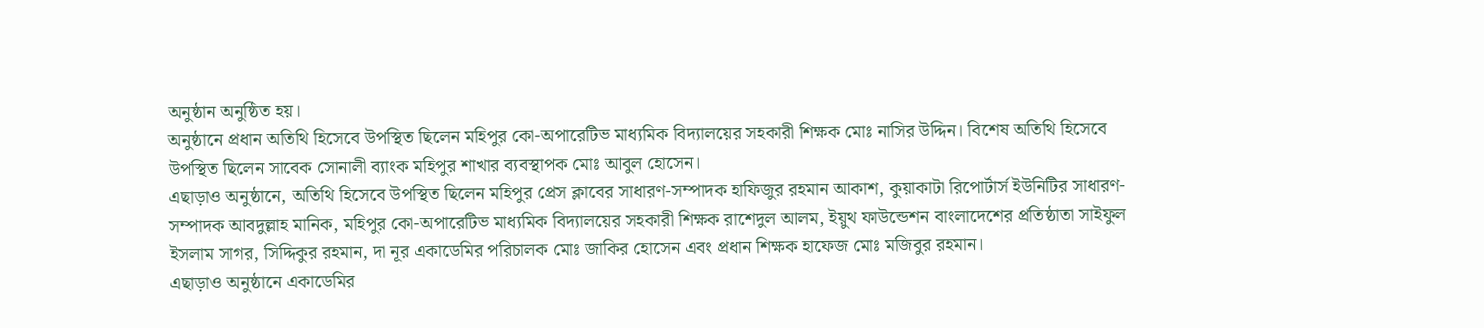অনুষ্ঠান অনুষ্ঠিত হয়।
অনুষ্ঠানে প্রধান অতিথি হিসেবে উপস্থিত ছিলেন মহিপুর কো-অপারেটিভ মাধ্যমিক বিদ্যালয়ের সহকারী শিক্ষক মোঃ নাসির উদ্দিন। বিশেষ অতিথি হিসেবে উপস্থিত ছিলেন সাবেক সোনালী ব্যাংক মহিপুর শাখার ব্যবস্থাপক মোঃ আবুল হোসেন।
এছাড়াও অনুষ্ঠানে, অতিথি হিসেবে উপস্থিত ছিলেন মহিপুর প্রেস ক্লাবের সাধারণ-সম্পাদক হাফিজুর রহমান আকাশ, কুয়াকাটা রিপোর্টার্স ইউনিটির সাধারণ-সম্পাদক আবদুল্লাহ মানিক, মহিপুর কো-অপারেটিভ মাধ্যমিক বিদ্যালয়ের সহকারী শিক্ষক রাশেদুল আলম, ইয়ুথ ফাউন্ডেশন বাংলাদেশের প্রতিষ্ঠাতা সাইফুল ইসলাম সাগর, সিদ্দিকুর রহমান, দা নূর একাডেমির পরিচালক মোঃ জাকির হোসেন এবং প্রধান শিক্ষক হাফেজ মোঃ মজিবুর রহমান।
এছাড়াও অনুষ্ঠানে একাডেমির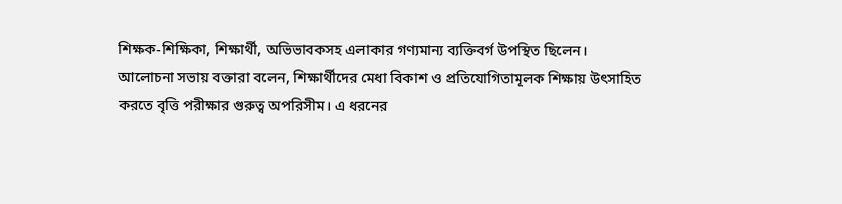শিক্ষক-শিক্ষিকা, শিক্ষার্থী, অভিভাবকসহ এলাকার গণ্যমান্য ব্যক্তিবর্গ উপস্থিত ছিলেন।
আলোচনা সভায় বক্তারা বলেন, শিক্ষার্থীদের মেধা বিকাশ ও প্রতিযোগিতামূলক শিক্ষায় উৎসাহিত করতে বৃত্তি পরীক্ষার গুরুত্ব অপরিসীম। এ ধরনের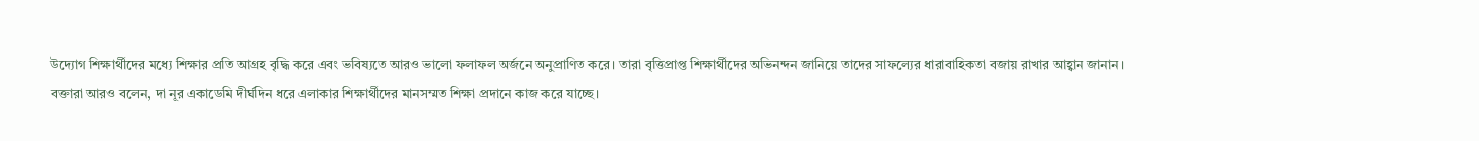উদ্যোগ শিক্ষার্থীদের মধ্যে শিক্ষার প্রতি আগ্রহ বৃদ্ধি করে এবং ভবিষ্যতে আরও ভালো ফলাফল অর্জনে অনুপ্রাণিত করে। তারা বৃত্তিপ্রাপ্ত শিক্ষার্থীদের অভিনন্দন জানিয়ে তাদের সাফল্যের ধারাবাহিকতা বজায় রাখার আহ্বান জানান।
বক্তারা আরও বলেন, দা নূর একাডেমি দীর্ঘদিন ধরে এলাকার শিক্ষার্থীদের মানসম্মত শিক্ষা প্রদানে কাজ করে যাচ্ছে।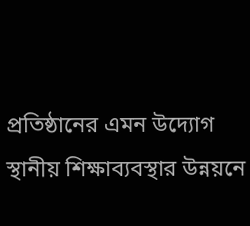প্রতিষ্ঠানের এমন উদ্যোগ স্থানীয় শিক্ষাব্যবস্থার উন্নয়নে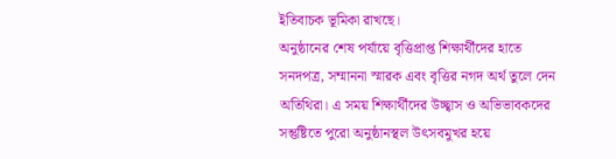ইতিবাচক ভূমিকা রাখছে।
অনুষ্ঠানের শেষ পর্যায়ে বৃত্তিপ্রাপ্ত শিক্ষার্থীদের হাতে সনদপত্র, সম্মাননা স্মারক এবং বৃত্তির নগদ অর্থ তুলে দেন অতিথিরা। এ সময় শিক্ষার্থীদের উচ্ছ্বাস ও অভিভাবকদের সন্তুষ্টিতে পুরো অনুষ্ঠানস্থল উৎসবমুখর হয়ে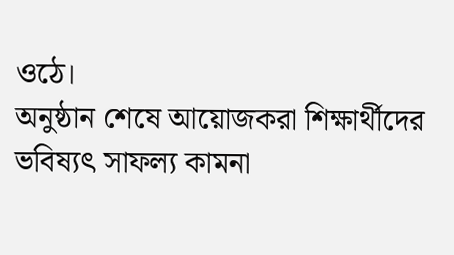ওঠে।
অনুষ্ঠান শেষে আয়োজকরা শিক্ষার্থীদের ভবিষ্যৎ সাফল্য কামনা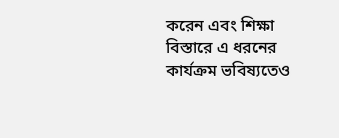করেন এবং শিক্ষা বিস্তারে এ ধরনের কার্যক্রম ভবিষ্যতেও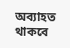অব্যাহত থাকবে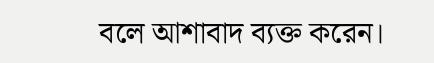বলে আশাবাদ ব্যক্ত করেন।